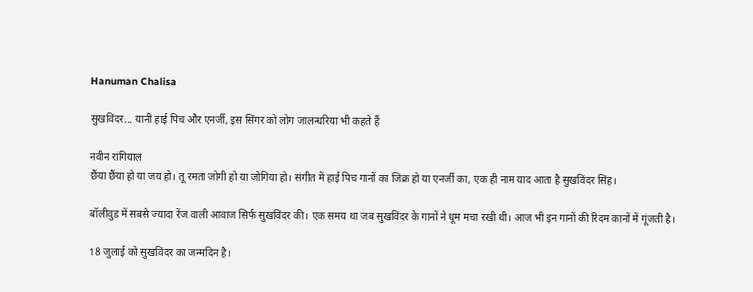Hanuman Chalisa

सुखविंदर... यानी हाई पि‍च और एनर्जी, इस सिंगर को लोग जालन्धरिया भी कहते हैं

नवीन रांगियाल
छैंया छैंया हो या जय हो। तू रमता जोगी हो या जोगि‍या हो। संगीत में हाई पि‍च गानों का जिक्र हो या एनर्जी का, एक ही नाम याद आता है सुखविंदर सिंह।

बॉलीवुड में सबसे ज्‍यादा रेंज वाली आवाज सिर्फ सुखविंदर की। एक समय था जब सुखविंदर के गानों ने धूम मचा रखी थी। आज भी इन गानों की रि‍दम कानों में गूंजती है।

18 जुलाई को सुखविंदर का जन्‍मदिन है।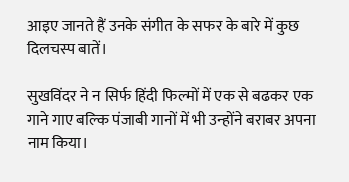आइए जानते हैं उनके संगीत के सफर के बारे में कुछ दि‍लचस्‍प बातें।

सुखविंदर ने न सि‍र्फ हिंदी फि‍ल्‍मों में एक से बढकर एक गाने गाए बल्‍क‍ि पंजाबी गानों में भी उन्‍होंने बराबर अपना नाम किया।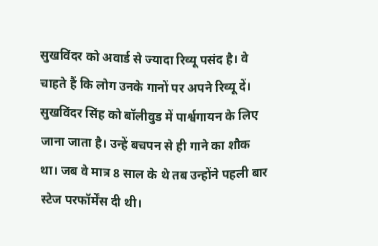सुखविंदर को अवार्ड से ज्यादा रिव्यू पसंद है। वे चाहते हैं कि लोग उनके गानों पर अपने रिव्यू दें। सुखविंदर सिंह को बॉलीवुड में पार्श्वगायन के लिए जाना जाता है। उन्हें बचपन से ही गाने का शौक था। जब वे मात्र 8 साल के थे तब उन्होंने पहली बार स्टेज परफॉर्मेंस दी थी।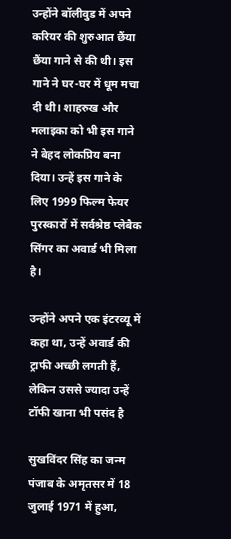उन्‍होंने बॉलीवुड में अपने करियर की शुरुआत छैंया छैंया गाने से की थी। इस गाने ने घर-घर में धूम मचा दी थी। शाहरुख और मलाइका को भी इस गाने ने बेहद लोकप्रि‍य बना दि‍या। उन्हें इस गाने के लिए 1999 फिल्म फेयर पुरस्कारों में सर्वश्रेष्ठ प्लेबैक सिंगर का अवार्ड भी मिला है।

उन्‍होंने अपने एक इंटरव्यू में कहा था, उन्हें अवार्ड की ट्राफी अच्छी लगती हैं, लेकिन उससे ज्यादा उन्हें टॉफी खाना भी पसंद है

सुखविंदर सिंह का जन्म पंजाब के अमृतसर में 18 जुलाई 1971 में हुआ,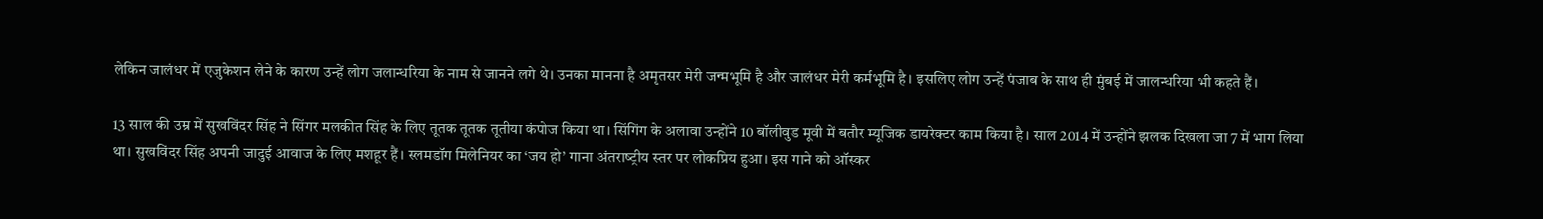लेकिन जालंधर में एजुकेशन लेने के कारण उन्हें लोग जलान्धरिया के नाम से जानने लगे थे। उनका मानना है अमृतसर मेरी जन्मभूमि है और जालंधर मेरी कर्मभूमि है। इसलिए लोग उन्‍हें पंजाब के साथ ही मुंबई में जालन्धरिया भी कहते हैं।

13 साल की उम्र में सुखविंदर सिंह ने सिंगर मलकीत सिंह के लिए तूतक तूतक तूतीया कंपोज किया था। सिंगिंग के अलावा उन्होंने 10 बॉलीवुड मूवी में बतौर म्यूजिक डायरेक्टर काम किया है। साल 2014 में उन्होंने झलक दिखला जा 7 में भाग लिया था। सुखविंदर सिंह अपनी जादुई आवाज के लिए मशहूर हैं। स्‍लमडॉग मि‍लेनि‍यर का ‘जय हो’ गाना अंतराष्‍ट्रीय स्‍तर पर लोकप्रिय हुआ। इस गाने को ऑस्कर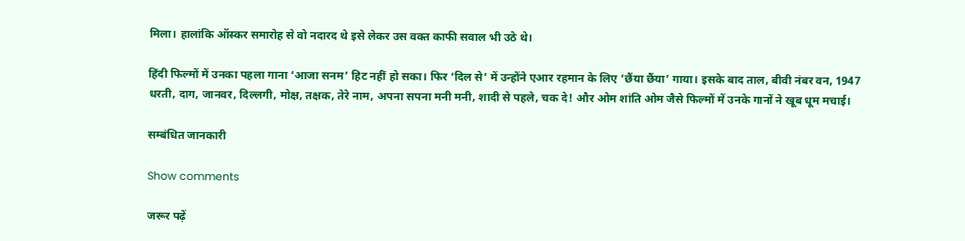मिला। हालांकि ऑस्कर समारोह से वो नदारद थे इसे लेकर उस वक्त काफी सवाल भी उठे थे।

हिंदी फिल्मों में उनका पहला गाना ‘आजा सनम’ हिट नहीं हो सका। फिर ‘दिल से’ में उन्होंने एआर रहमान के लिए ‘छैंया छैंया’ गाया। इसके बाद ताल, बीवी नंबर वन, 1947 धरती, दाग, जानवर, दिल्लगी, मोक्ष, तक्षक, तेरे नाम, अपना सपना मनी मनी, शादी से पहले, चक दे! और ओम शांति ओम जैसे फिल्मों में उनके गानों ने खूब धूम मचाई।

सम्बंधित जानकारी

Show comments

जरूर पढ़ें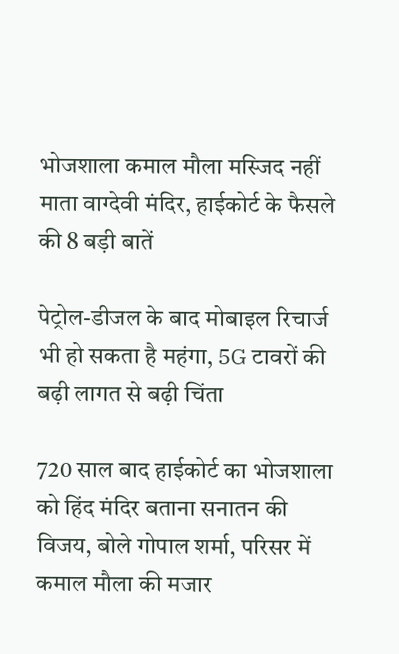भोजशाला कमाल मौला मस्जिद नहीं माता वाग्देवी मंदिर, हाईकोर्ट के फैसले की 8 बड़ी बातें

पेट्रोल-डीजल के बाद मोबाइल रिचार्ज भी हो सकता है महंगा, 5G टावरों की बढ़ी लागत से बढ़ी चिंता

720 साल बाद हाईकोर्ट का भोजशाला को हिंद मंदिर बताना सनातन की विजय, बोले गोपाल शर्मा, परिसर में कमाल मौला की मजार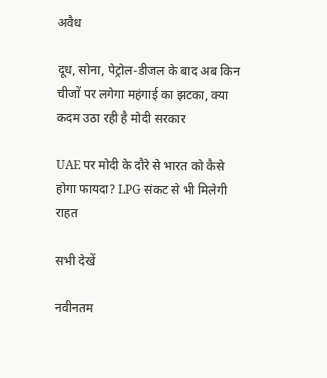अवैध

दूध, सोना, पेट्रोल-डीजल के बाद अब किन चीजों पर लगेगा महंगाई का झटका, क्या कदम उठा रही है मोदी सरकार

UAE पर मोदी के दौरे से भारत को कैसे होगा फायदा? LPG संकट से भी मिलेगी राहत

सभी देखें

नवीनतम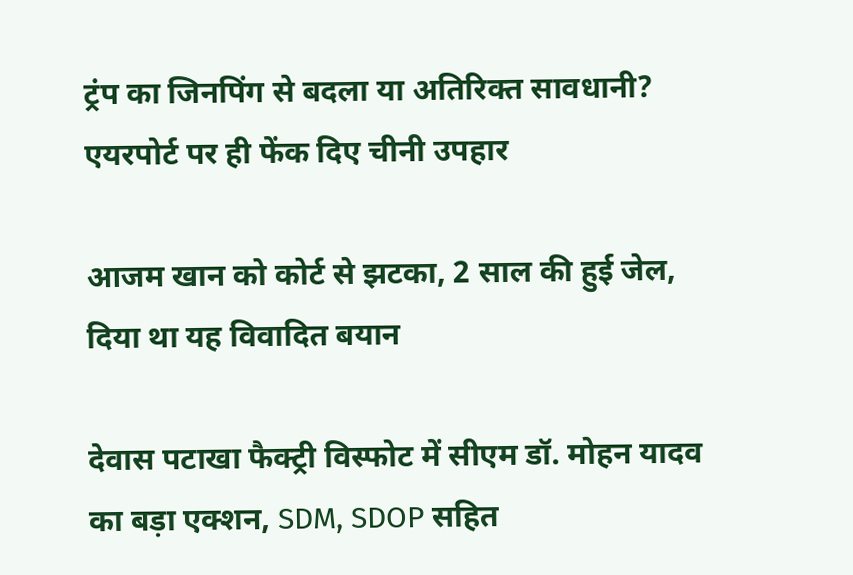ट्रंप का जिनपिंग से बदला या अतिरिक्त सावधानी? एयरपोर्ट पर ही फेंक दिए चीनी उपहार

आजम खान को कोर्ट से झटका, 2 साल की हुई जेल, दिया था यह विवादित बयान

देवास पटाखा फैक्ट्री विस्फोट में सीएम डॉ. मोहन यादव का बड़ा एक्शन, SDM, SDOP सहित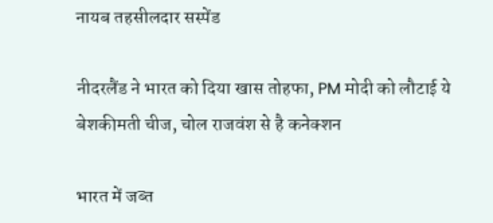नायब तहसीलदार सस्पेंड

नीदरलैंड ने भारत को दिया खास तोहफा, PM मोदी को लौटाई ये बेशकीमती चीज, चोल राजवंश से है कनेक्‍शन

भारत में जब्त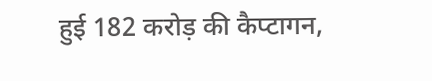हुई 182 करोड़ की कैप्टागन,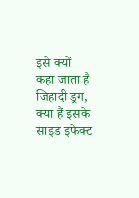इसे क्यों कहा जाता है जिहादी ड्रग, क्या हैं इसके साइड इफेक्ट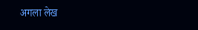अगला लेख